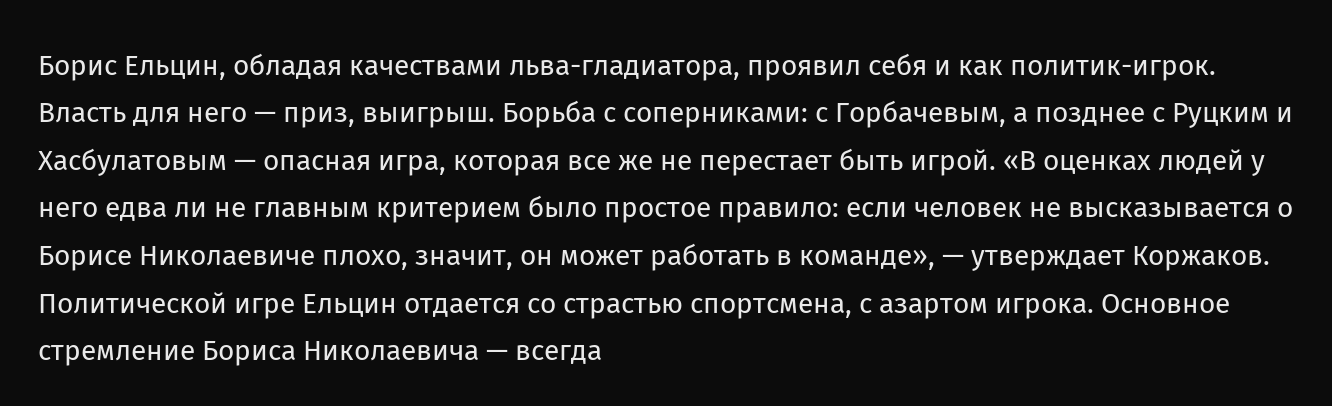Борис Ельцин, обладая качествами льва-гладиатора, проявил себя и как политик-игрок. Власть для него — приз, выигрыш. Борьба с соперниками: с Горбачевым, а позднее с Руцким и Хасбулатовым — опасная игра, которая все же не перестает быть игрой. «В оценках людей у него едва ли не главным критерием было простое правило: если человек не высказывается о Борисе Николаевиче плохо, значит, он может работать в команде», — утверждает Коржаков.
Политической игре Ельцин отдается со страстью спортсмена, с азартом игрока. Основное стремление Бориса Николаевича — всегда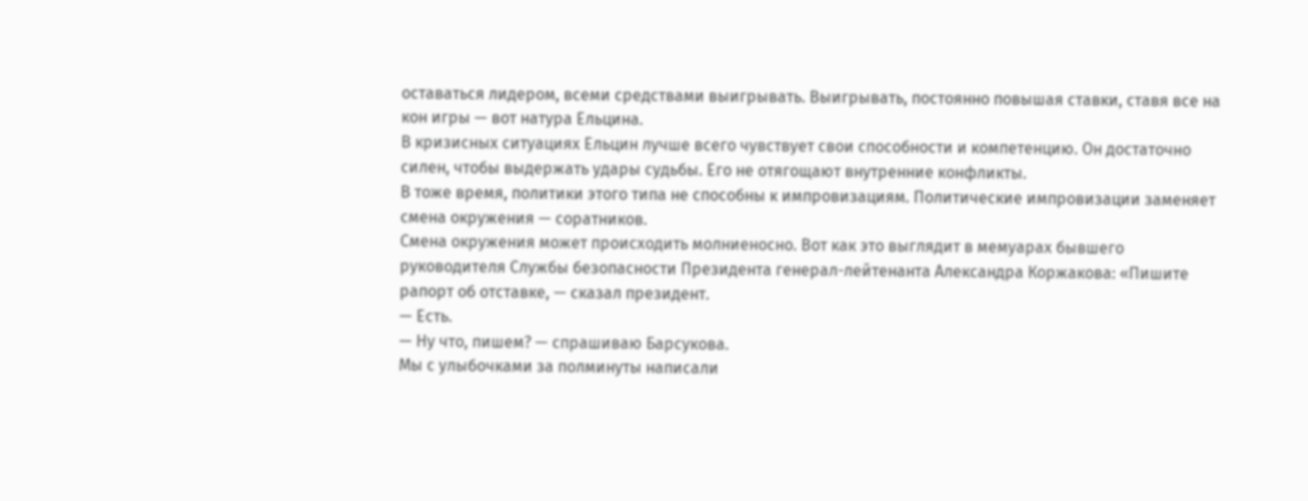оставаться лидером, всеми средствами выигрывать. Выигрывать, постоянно повышая ставки, ставя все на кон игры — вот натура Ельцина.
В кризисных ситуациях Ельцин лучше всего чувствует свои способности и компетенцию. Он достаточно силен, чтобы выдержать удары судьбы. Его не отягощают внутренние конфликты.
В тоже время, политики этого типа не способны к импровизациям. Политические импровизации заменяет смена окружения — соратников.
Смена окружения может происходить молниеносно. Вот как это выглядит в мемуарах бывшего руководителя Службы безопасности Президента генерал-лейтенанта Александра Коржакова: «Пишите рапорт об отставке, — сказал президент.
— Есть.
— Ну что, пишем? — спрашиваю Барсукова.
Мы с улыбочками за полминуты написали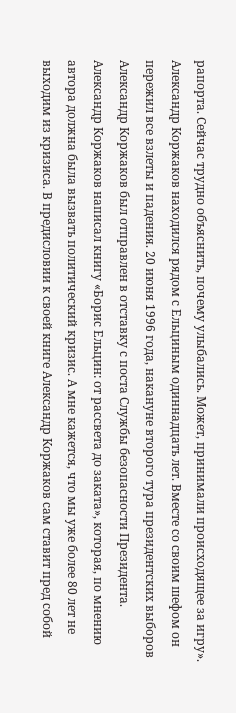рапорта. Сейчас трудно объяснить, почему улыбались. Может, принимали происходящее за игру».
Александр Коржаков находился рядом с Ельциным одиннадцать лет. Вместе со своим шефом он пережил все взлеты и падения. 20 июня 1996 года, накануне второго тура президентских выборов Александр Коржаков был отправлен в отставку с поста Службы безопасности Президента.
Александр Коржаков написал книгу «Борис Ельцин: от рассвета до заката», которая, по мнению автора должна была вызвать политический кризис. А мне кажется, что мы уже более 80 лет не выходим из кризиса. В предисловии к своей книге Александр Коржаков сам ставит пред собой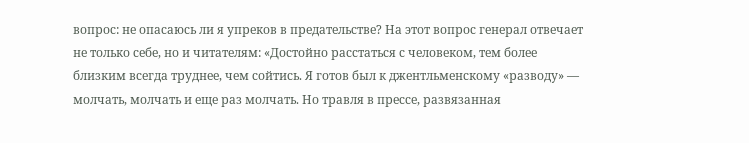вопрос: не опасаюсь ли я упреков в предательстве? На этот вопрос генерал отвечает не только себе, но и читателям: «Достойно расстаться с человеком, тем более близким всегда труднее, чем сойтись. Я готов был к джентльменскому «разводу» — молчать, молчать и еще раз молчать. Но травля в прессе, развязанная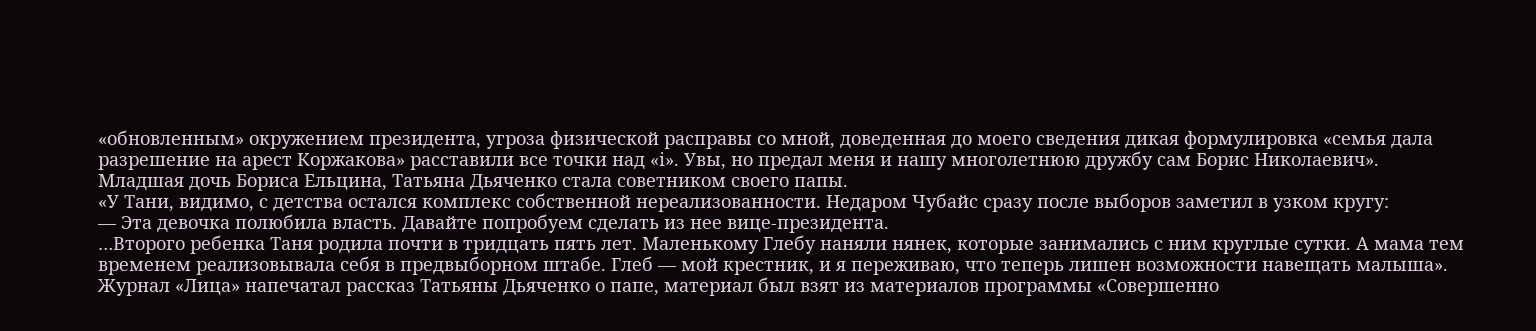«обновленным» окружением президента, угроза физической расправы со мной, доведенная до моего сведения дикая формулировка «семья дала разрешение на арест Коржакова» расставили все точки над «і». Увы, но предал меня и нашу многолетнюю дружбу сам Борис Николаевич».
Младшая дочь Бориса Ельцина, Татьяна Дьяченко стала советником своего папы.
«У Тани, видимо, с детства остался комплекс собственной нереализованности. Недаром Чубайс сразу после выборов заметил в узком кругу:
— Эта девочка полюбила власть. Давайте попробуем сделать из нее вице-президента.
…Второго ребенка Таня родила почти в тридцать пять лет. Маленькому Глебу наняли нянек, которые занимались с ним круглые сутки. А мама тем временем реализовывала себя в предвыборном штабе. Глеб — мой крестник, и я переживаю, что теперь лишен возможности навещать малыша».
Журнал «Лица» напечатал рассказ Татьяны Дьяченко о папе, материал был взят из материалов программы «Совершенно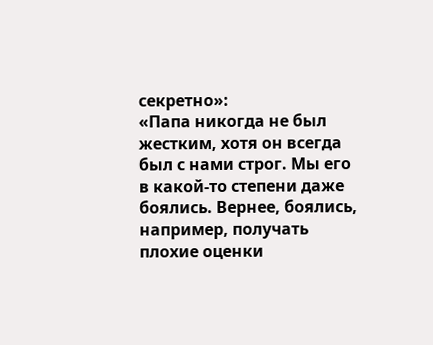секретно»:
«Папа никогда не был жестким, хотя он всегда был с нами строг. Мы его в какой-то степени даже боялись. Вернее, боялись, например, получать плохие оценки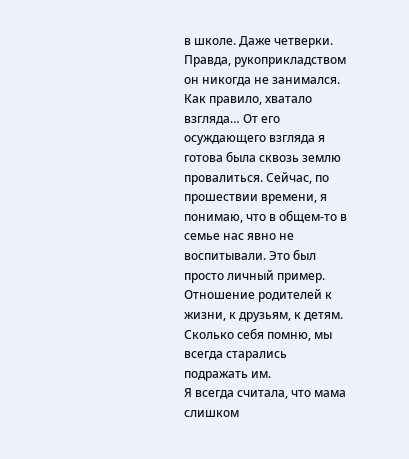в школе. Даже четверки. Правда, рукоприкладством он никогда не занимался.
Как правило, хватало взгляда… От его осуждающего взгляда я готова была сквозь землю провалиться. Сейчас, по прошествии времени, я понимаю, что в общем-то в семье нас явно не воспитывали. Это был просто личный пример. Отношение родителей к жизни, к друзьям, к детям. Сколько себя помню, мы всегда старались подражать им.
Я всегда считала, что мама слишком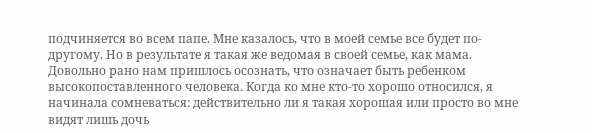подчиняется во всем папе. Мне казалось, что в моей семье все будет по-другому. Но в результате я такая же ведомая в своей семье, как мама.
Довольно рано нам пришлось осознать, что означает быть ребенком высокопоставленного человека. Когда ко мне кто-то хорошо относился, я начинала сомневаться: действительно ли я такая хорошая или просто во мне видят лишь дочь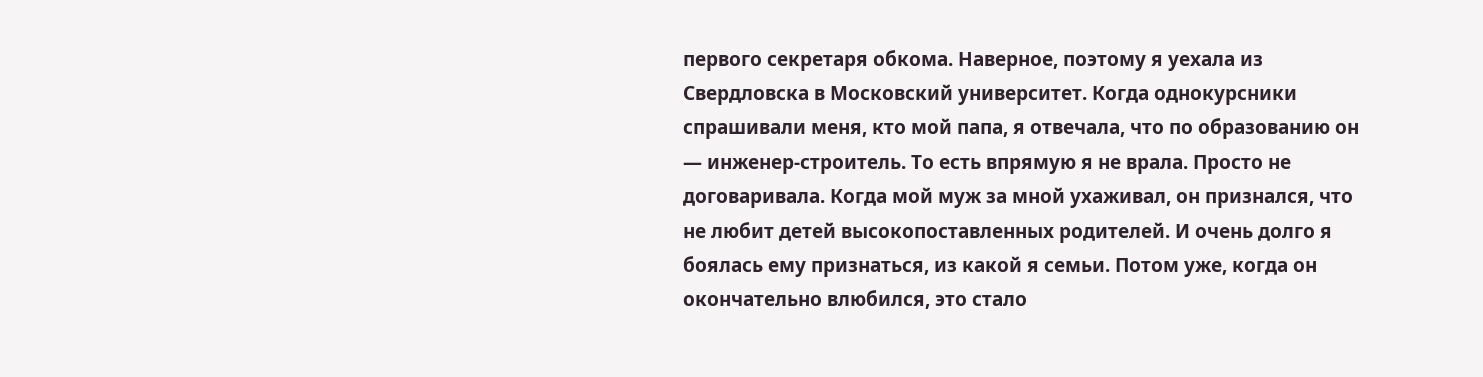первого секретаря обкома. Наверное, поэтому я уехала из Свердловска в Московский университет. Когда однокурсники спрашивали меня, кто мой папа, я отвечала, что по образованию он — инженер-строитель. То есть впрямую я не врала. Просто не договаривала. Когда мой муж за мной ухаживал, он признался, что не любит детей высокопоставленных родителей. И очень долго я боялась ему признаться, из какой я семьи. Потом уже, когда он окончательно влюбился, это стало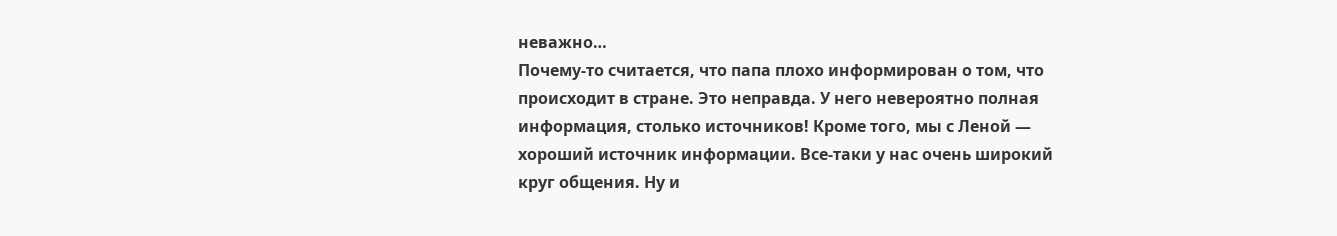неважно…
Почему-то считается, что папа плохо информирован о том, что происходит в стране. Это неправда. У него невероятно полная информация, столько источников! Кроме того, мы с Леной — хороший источник информации. Все-таки у нас очень широкий круг общения. Ну и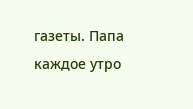газеты. Папа каждое утро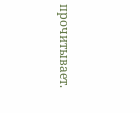прочитывает.